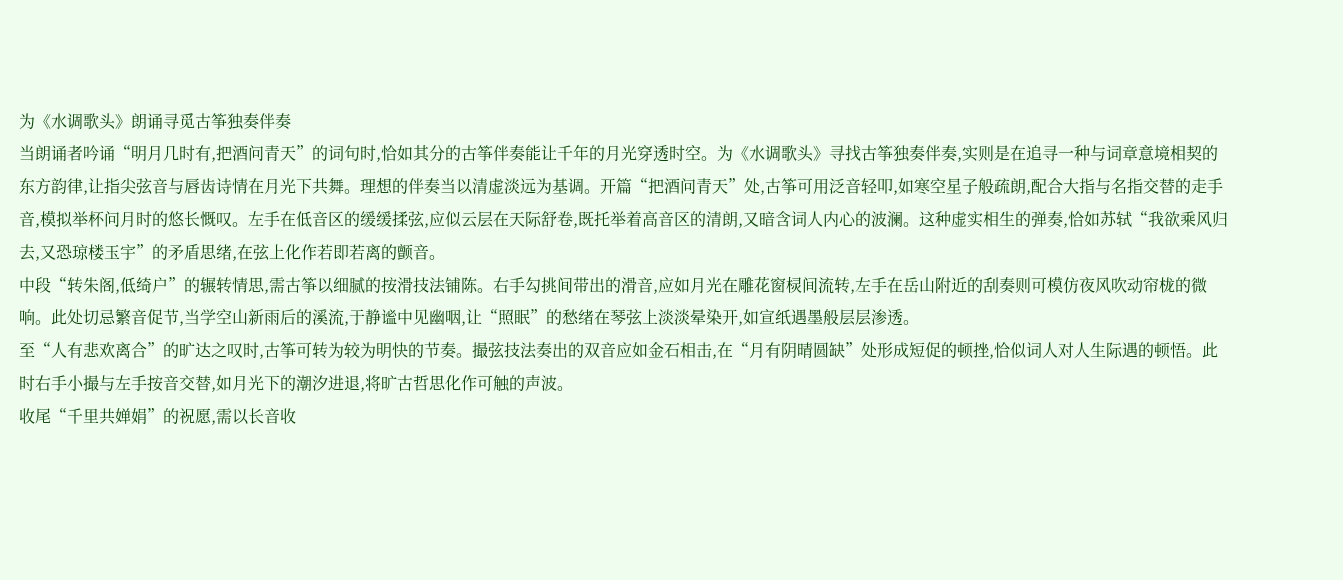为《水调歌头》朗诵寻觅古筝独奏伴奏
当朗诵者吟诵“明月几时有,把酒问青天”的词句时,恰如其分的古筝伴奏能让千年的月光穿透时空。为《水调歌头》寻找古筝独奏伴奏,实则是在追寻一种与词章意境相契的东方韵律,让指尖弦音与唇齿诗情在月光下共舞。理想的伴奏当以清虚淡远为基调。开篇“把酒问青天”处,古筝可用泛音轻叩,如寒空星子般疏朗,配合大指与名指交替的走手音,模拟举杯问月时的悠长慨叹。左手在低音区的缓缓揉弦,应似云层在天际舒卷,既托举着高音区的清朗,又暗含词人内心的波澜。这种虚实相生的弹奏,恰如苏轼“我欲乘风归去,又恐琼楼玉宇”的矛盾思绪,在弦上化作若即若离的颤音。
中段“转朱阁,低绮户”的辗转情思,需古筝以细腻的按滑技法铺陈。右手勾挑间带出的滑音,应如月光在雕花窗棂间流转,左手在岳山附近的刮奏则可模仿夜风吹动帘栊的微响。此处切忌繁音促节,当学空山新雨后的溪流,于静谧中见幽咽,让“照眠”的愁绪在琴弦上淡淡晕染开,如宣纸遇墨般层层渗透。
至“人有悲欢离合”的旷达之叹时,古筝可转为较为明快的节奏。撮弦技法奏出的双音应如金石相击,在“月有阴晴圆缺”处形成短促的顿挫,恰似词人对人生际遇的顿悟。此时右手小撮与左手按音交替,如月光下的潮汐进退,将旷古哲思化作可触的声波。
收尾“千里共婵娟”的祝愿,需以长音收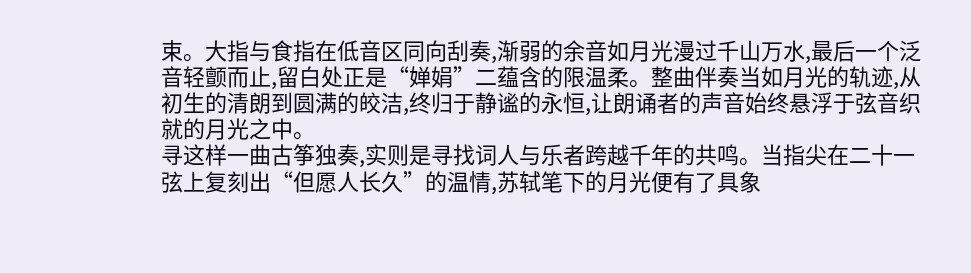束。大指与食指在低音区同向刮奏,渐弱的余音如月光漫过千山万水,最后一个泛音轻颤而止,留白处正是“婵娟”二蕴含的限温柔。整曲伴奏当如月光的轨迹,从初生的清朗到圆满的皎洁,终归于静谧的永恒,让朗诵者的声音始终悬浮于弦音织就的月光之中。
寻这样一曲古筝独奏,实则是寻找词人与乐者跨越千年的共鸣。当指尖在二十一弦上复刻出“但愿人长久”的温情,苏轼笔下的月光便有了具象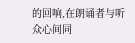的回响,在朗诵者与听众心间同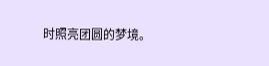时照亮团圆的梦境。